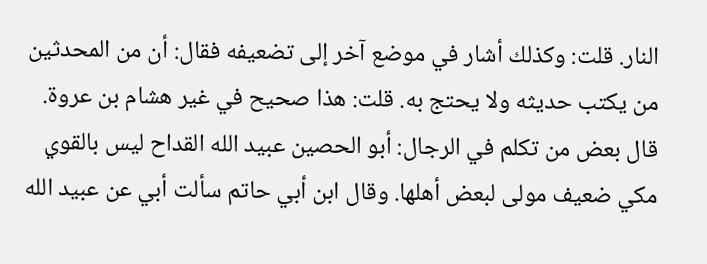النار. قلت: وكذلك أشار في موضع آخر إلى تضعيفه فقال: أن من المحدثين من يكتب حديثه ولا يحتج به. قلت: هذا صحيح في غير هشام بن عروة. قال بعض من تكلم في الرجال: أبو الحصين عبيد الله القداح ليس بالقوي مكي ضعيف مولى لبعض أهلها. وقال ابن أبي حاتم سألت أبي عن عبيد الله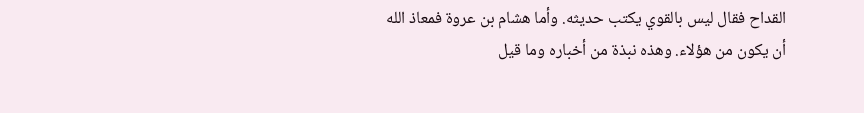القداح فقال ليس بالقوي يكتب حديثه. وأما هشام بن عروة فمعاذ الله أن يكون من هؤلاء. وهذه نبذة من أخباره وما قيل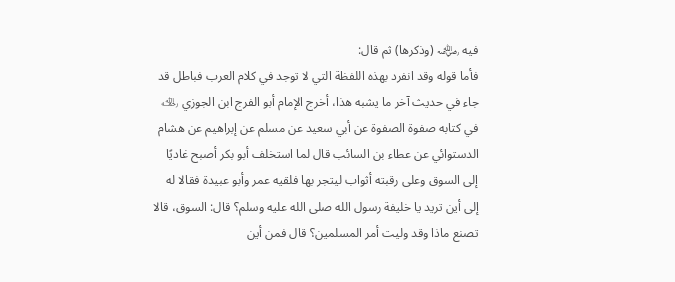فيه ﵁ (وذكرها) ثم قال:
فأما قوله وقد انفرد بهذه اللفظة التي لا توجد في كلام العرب فباطل قد جاء في حديث آخر ما يشبه هذا، أخرج الإمام أبو الفرج ابن الجوزي ﵀ في كتابه صفوة الصفوة عن أبي سعيد عن مسلم عن إبراهيم عن هشام الدستوائي عن عطاء بن السائب قال لما استخلف أبو بكر أصبح غاديًا إلى السوق وعلى رقبته أثواب ليتجر بها فلقيه عمر وأبو عبيدة فقالا له إلى أين تريد يا خليفة رسول الله صلى الله عليه وسلم؟ قال: السوق، قالا تصنع ماذا وقد وليت أمر المسلمين؟ قال فمن أين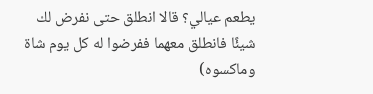يطعم عيالي؟ قالا انطلق حتى نفرض لك شيئًا فانطلق معهما ففرضوا له كل يوم شاة وماكسوه)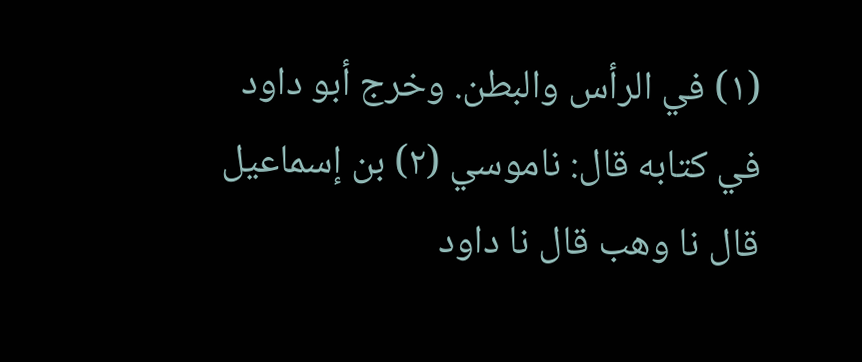(١) في الرأس والبطن. وخرج أبو داود في كتابه قال: ناموسي (٢) بن إسماعيل قال نا وهب قال نا داود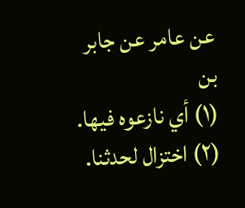عن عامر عن جابر بن
(١) أي نازعوه فيها.
(٢) اختزال لحدثنا.